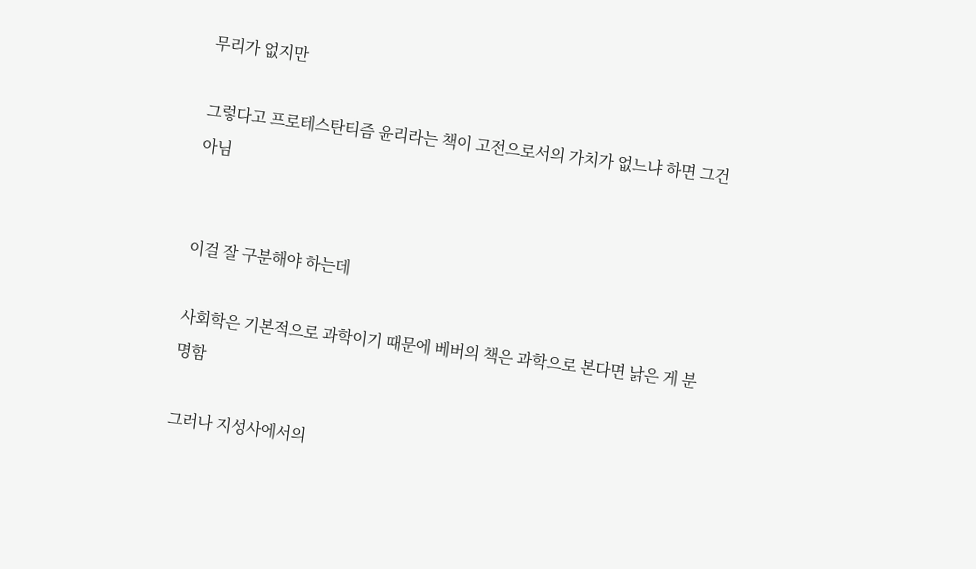무리가 없지만

그렇다고 프로테스탄티즘 윤리라는 책이 고전으로서의 가치가 없느냐 하면 그건 아님


이걸 잘 구분해야 하는데

사회학은 기본적으로 과학이기 때문에 베버의 책은 과학으로 본다면 낡은 게 분명함

그러나 지성사에서의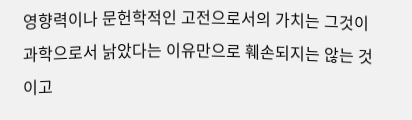영향력이나 문헌학적인 고전으로서의 가치는 그것이 과학으로서 낡았다는 이유만으로 훼손되지는 않는 것이고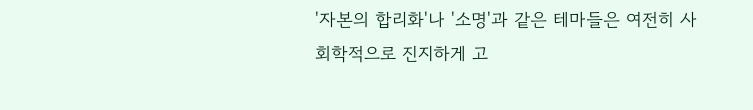'자본의 합리화'나 '소명'과 같은 테마들은 여전히 사회학적으로 진지하게 고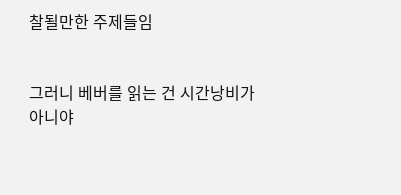찰될만한 주제들임


그러니 베버를 읽는 건 시간낭비가 아니야